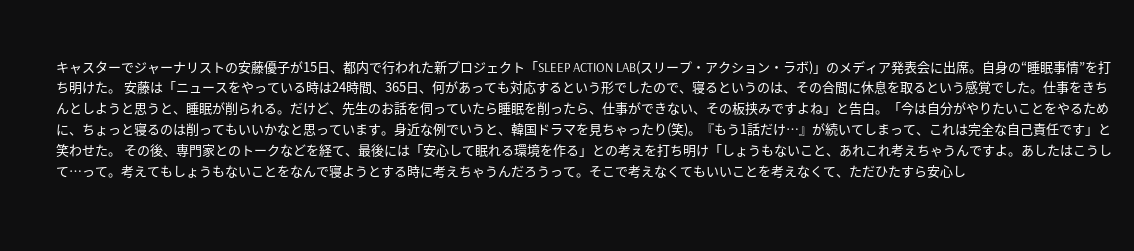キャスターでジャーナリストの安藤優子が15日、都内で行われた新プロジェクト「SLEEP ACTION LAB(スリープ・アクション・ラボ)」のメディア発表会に出席。自身の“睡眠事情”を打ち明けた。 安藤は「ニュースをやっている時は24時間、365日、何があっても対応するという形でしたので、寝るというのは、その合間に休息を取るという感覚でした。仕事をきちんとしようと思うと、睡眠が削られる。だけど、先生のお話を伺っていたら睡眠を削ったら、仕事ができない、その板挟みですよね」と告白。「今は自分がやりたいことをやるために、ちょっと寝るのは削ってもいいかなと思っています。身近な例でいうと、韓国ドラマを見ちゃったり(笑)。『もう1話だけ…』が続いてしまって、これは完全な自己責任です」と笑わせた。 その後、専門家とのトークなどを経て、最後には「安心して眠れる環境を作る」との考えを打ち明け「しょうもないこと、あれこれ考えちゃうんですよ。あしたはこうして…って。考えてもしょうもないことをなんで寝ようとする時に考えちゃうんだろうって。そこで考えなくてもいいことを考えなくて、ただひたすら安心し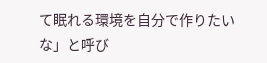て眠れる環境を自分で作りたいな」と呼び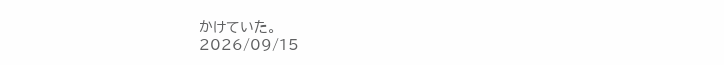かけていた。
2026/09/15